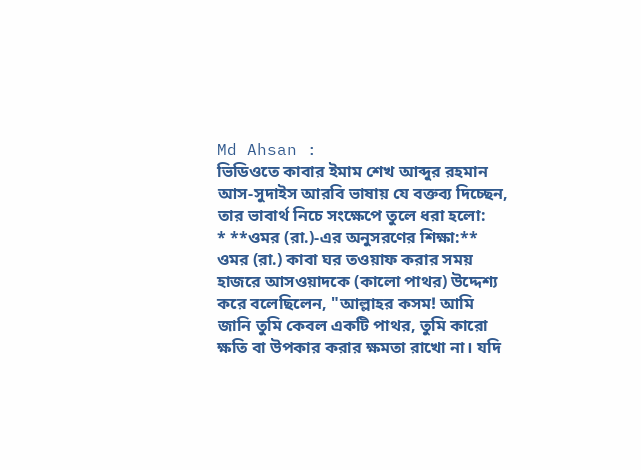Md Ahsan :
ভিডিওতে কাবার ইমাম শেখ আব্দুর রহমান আস-সুদাইস আরবি ভাষায় যে বক্তব্য দিচ্ছেন, তার ভাবার্থ নিচে সংক্ষেপে তুলে ধরা হলো:
* **ওমর (রা.)-এর অনুসরণের শিক্ষা:** ওমর (রা.) কাবা ঘর তওয়াফ করার সময় হাজরে আসওয়াদকে (কালো পাথর) উদ্দেশ্য করে বলেছিলেন, "আল্লাহর কসম! আমি জানি তুমি কেবল একটি পাথর, তুমি কারো ক্ষতি বা উপকার করার ক্ষমতা রাখো না। যদি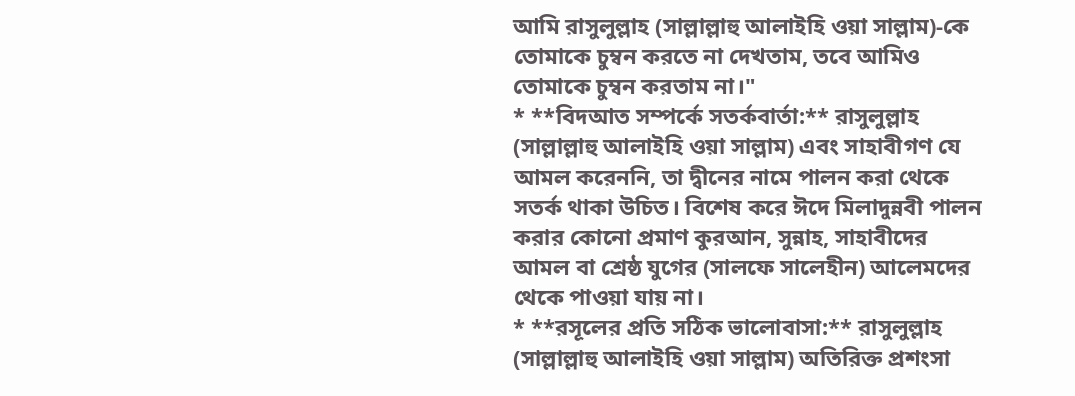আমি রাসুলুল্লাহ (সাল্লাল্লাহু আলাইহি ওয়া সাল্লাম)-কে তোমাকে চুম্বন করতে না দেখতাম, তবে আমিও তোমাকে চুম্বন করতাম না।"
* **বিদআত সম্পর্কে সতর্কবার্তা:** রাসুলুল্লাহ (সাল্লাল্লাহু আলাইহি ওয়া সাল্লাম) এবং সাহাবীগণ যে আমল করেননি, তা দ্বীনের নামে পালন করা থেকে সতর্ক থাকা উচিত। বিশেষ করে ঈদে মিলাদুন্নবী পালন করার কোনো প্রমাণ কুরআন, সুন্নাহ, সাহাবীদের আমল বা শ্রেষ্ঠ যুগের (সালফে সালেহীন) আলেমদের থেকে পাওয়া যায় না।
* **রসূলের প্রতি সঠিক ভালোবাসা:** রাসুলুল্লাহ (সাল্লাল্লাহু আলাইহি ওয়া সাল্লাম) অতিরিক্ত প্রশংসা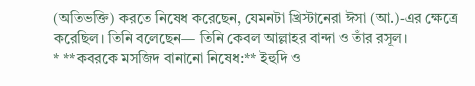(অতিভক্তি) করতে নিষেধ করেছেন, যেমনটা খ্রিস্টানেরা ঈসা (আ.)-এর ক্ষেত্রে করেছিল। তিনি বলেছেন— তিনি কেবল আল্লাহর বান্দা ও তাঁর রসূল।
* **কবরকে মসজিদ বানানো নিষেধ:** ইহুদি ও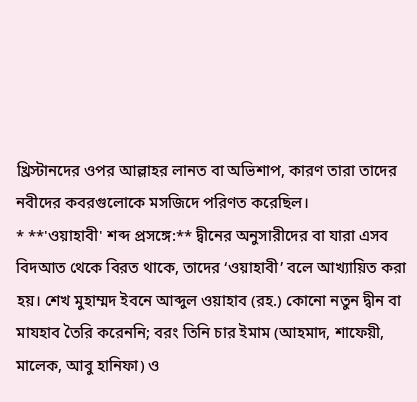খ্রিস্টানদের ওপর আল্লাহর লানত বা অভিশাপ, কারণ তারা তাদের নবীদের কবরগুলোকে মসজিদে পরিণত করেছিল।
* **'ওয়াহাবী' শব্দ প্রসঙ্গে:** দ্বীনের অনুসারীদের বা যারা এসব বিদআত থেকে বিরত থাকে, তাদের ‘ওয়াহাবী’ বলে আখ্যায়িত করা হয়। শেখ মুহাম্মদ ইবনে আব্দুল ওয়াহাব (রহ.) কোনো নতুন দ্বীন বা মাযহাব তৈরি করেননি; বরং তিনি চার ইমাম (আহমাদ, শাফেয়ী, মালেক, আবু হানিফা) ও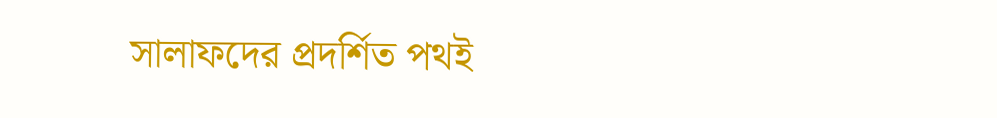সালাফদের প্রদর্শিত পথই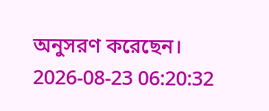অনুসরণ করেছেন।
2026-08-23 06:20:32